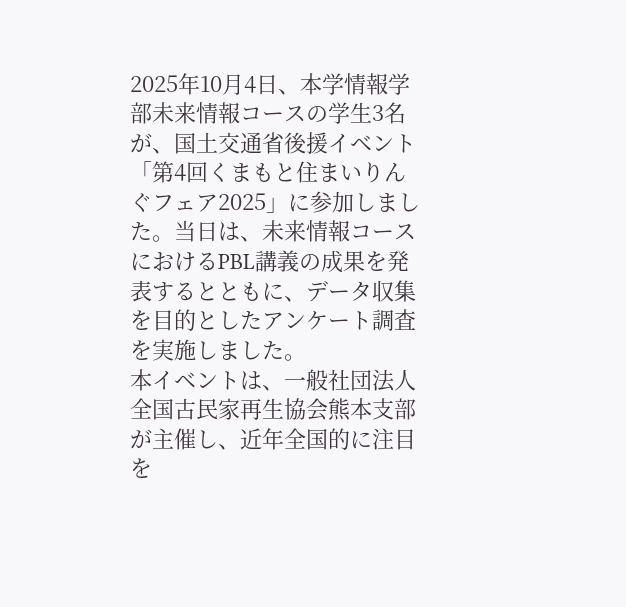2025年10月4日、本学情報学部未来情報コースの学生3名が、国土交通省後援イベント「第4回くまもと住まいりんぐフェア2025」に参加しました。当日は、未来情報コースにおけるPBL講義の成果を発表するとともに、データ収集を目的としたアンケート調査を実施しました。
本イベントは、一般社団法人全国古民家再生協会熊本支部が主催し、近年全国的に注目を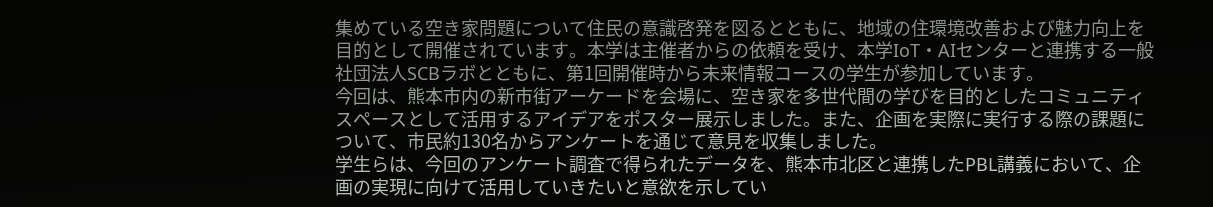集めている空き家問題について住民の意識啓発を図るとともに、地域の住環境改善および魅力向上を目的として開催されています。本学は主催者からの依頼を受け、本学IoT・AIセンターと連携する一般社団法人SCBラボとともに、第1回開催時から未来情報コースの学生が参加しています。
今回は、熊本市内の新市街アーケードを会場に、空き家を多世代間の学びを目的としたコミュニティスペースとして活用するアイデアをポスター展示しました。また、企画を実際に実行する際の課題について、市民約130名からアンケートを通じて意見を収集しました。
学生らは、今回のアンケート調査で得られたデータを、熊本市北区と連携したPBL講義において、企画の実現に向けて活用していきたいと意欲を示してい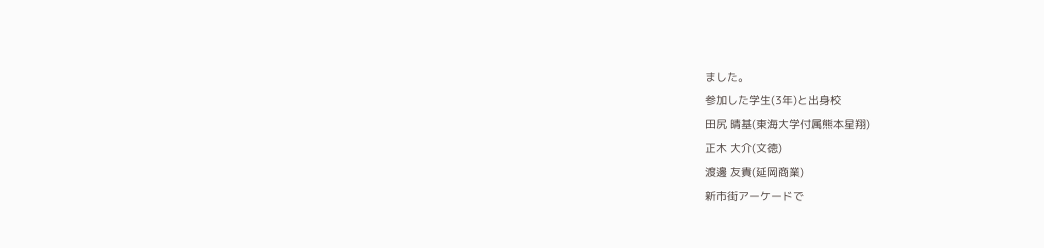ました。
参加した学生(3年)と出身校
田尻 晴基(東海大学付属熊本星翔)
正木 大介(文徳)
渡邊 友貴(延岡商業)
新市街アーケードで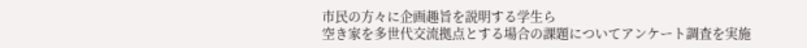市民の方々に企画趣旨を説明する学生ら
空き家を多世代交流拠点とする場合の課題についてアンケート調査を実施